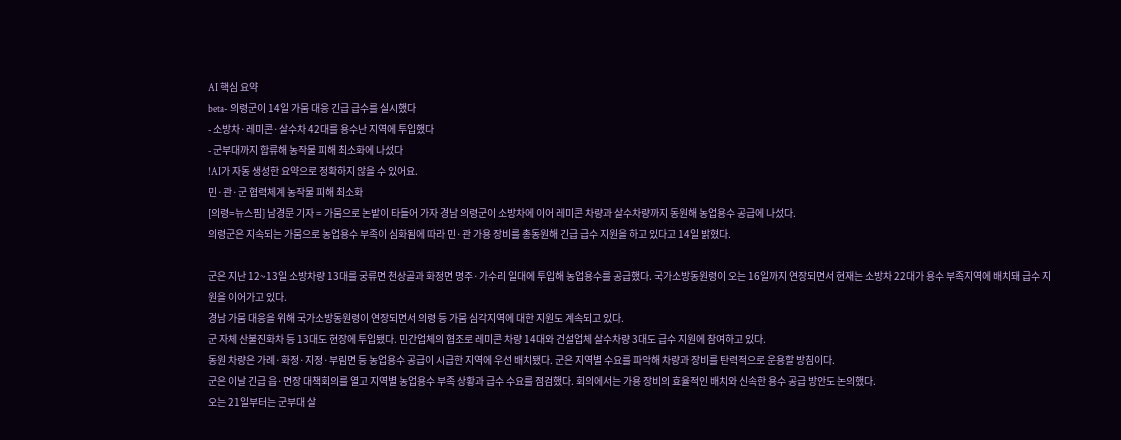AI 핵심 요약
beta- 의령군이 14일 가뭄 대응 긴급 급수를 실시했다
- 소방차·레미콘·살수차 42대를 용수난 지역에 투입했다
- 군부대까지 합류해 농작물 피해 최소화에 나섰다
!AI가 자동 생성한 요약으로 정확하지 않을 수 있어요.
민·관·군 협력체계 농작물 피해 최소화
[의령=뉴스핌] 남경문 기자 = 가뭄으로 논밭이 타들어 가자 경남 의령군이 소방차에 이어 레미콘 차량과 살수차량까지 동원해 농업용수 공급에 나섰다.
의령군은 지속되는 가뭄으로 농업용수 부족이 심화됨에 따라 민·관 가용 장비를 총동원해 긴급 급수 지원을 하고 있다고 14일 밝혔다.

군은 지난 12~13일 소방차량 13대를 궁류면 천상골과 화정면 명주·가수리 일대에 투입해 농업용수를 공급했다. 국가소방동원령이 오는 16일까지 연장되면서 현재는 소방차 22대가 용수 부족지역에 배치돼 급수 지원을 이어가고 있다.
경남 가뭄 대응을 위해 국가소방동원령이 연장되면서 의령 등 가뭄 심각지역에 대한 지원도 계속되고 있다.
군 자체 산불진화차 등 13대도 현장에 투입됐다. 민간업체의 협조로 레미콘 차량 14대와 건설업체 살수차량 3대도 급수 지원에 참여하고 있다.
동원 차량은 가례·화정·지정·부림면 등 농업용수 공급이 시급한 지역에 우선 배치됐다. 군은 지역별 수요를 파악해 차량과 장비를 탄력적으로 운용할 방침이다.
군은 이날 긴급 읍·면장 대책회의를 열고 지역별 농업용수 부족 상황과 급수 수요를 점검했다. 회의에서는 가용 장비의 효율적인 배치와 신속한 용수 공급 방안도 논의했다.
오는 21일부터는 군부대 살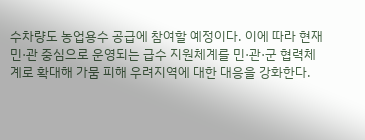수차량도 농업용수 공급에 참여할 예정이다. 이에 따라 현재 민·관 중심으로 운영되는 급수 지원체계를 민·관·군 협력체계로 확대해 가뭄 피해 우려지역에 대한 대응을 강화한다.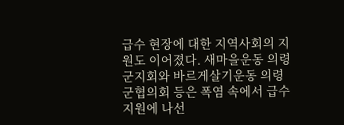급수 현장에 대한 지역사회의 지원도 이어졌다. 새마을운동 의령군지회와 바르게살기운동 의령군협의회 등은 폭염 속에서 급수 지원에 나선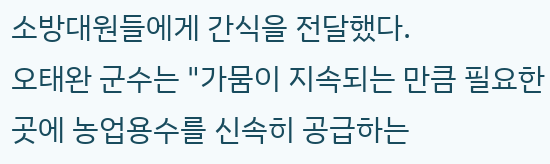소방대원들에게 간식을 전달했다.
오태완 군수는 "가뭄이 지속되는 만큼 필요한 곳에 농업용수를 신속히 공급하는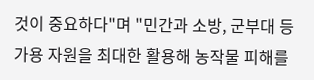것이 중요하다"며 "민간과 소방, 군부대 등 가용 자원을 최대한 활용해 농작물 피해를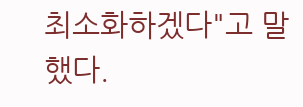최소화하겠다"고 말했다.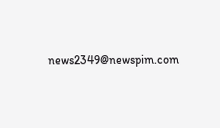news2349@newspim.com